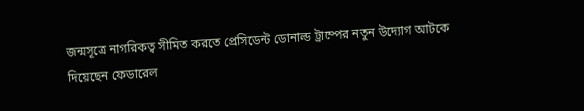জন্মসূত্রে নাগরিকত্ব সীমিত করতে প্রেসিডেন্ট ডোনাল্ড ট্রাম্পের নতুন উদ্যোগ আটকে দিয়েছেন ফেডারেল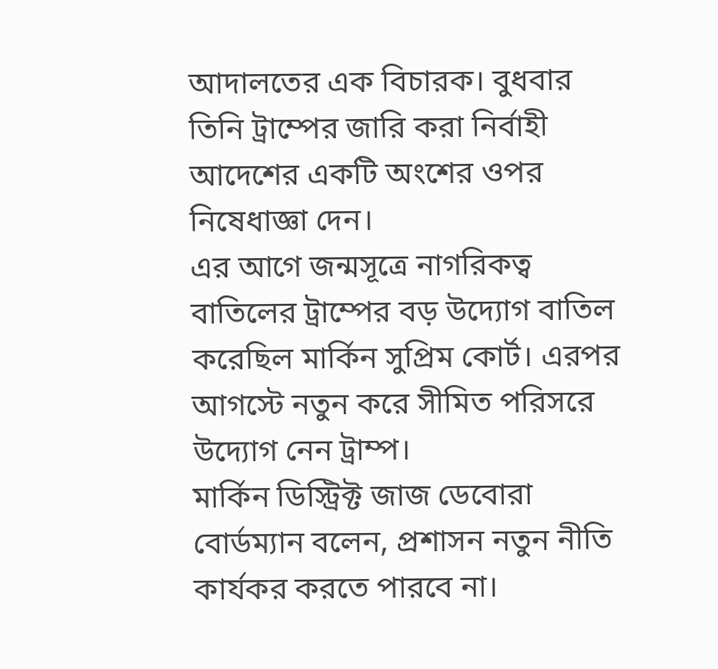আদালতের এক বিচারক। বুধবার তিনি ট্রাম্পের জারি করা নির্বাহী আদেশের একটি অংশের ওপর নিষেধাজ্ঞা দেন।
এর আগে জন্মসূত্রে নাগরিকত্ব বাতিলের ট্রাম্পের বড় উদ্যোগ বাতিল করেছিল মার্কিন সুপ্রিম কোর্ট। এরপর আগস্টে নতুন করে সীমিত পরিসরে উদ্যোগ নেন ট্রাম্প।
মার্কিন ডিস্ট্রিক্ট জাজ ডেবোরা বোর্ডম্যান বলেন, প্রশাসন নতুন নীতি কার্যকর করতে পারবে না।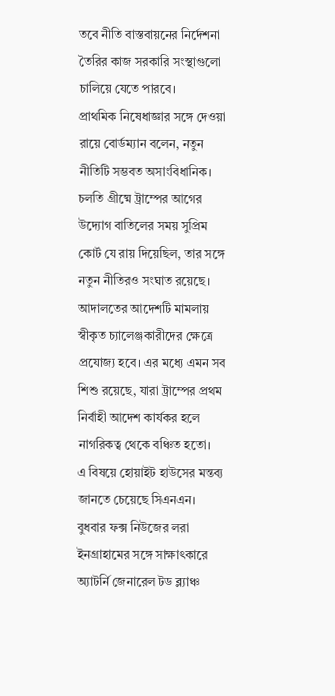তবে নীতি বাস্তবায়নের নির্দেশনা তৈরির কাজ সরকারি সংস্থাগুলো চালিয়ে যেতে পারবে।
প্রাথমিক নিষেধাজ্ঞার সঙ্গে দেওয়া রায়ে বোর্ডম্যান বলেন, নতুন নীতিটি সম্ভবত অসাংবিধানিক। চলতি গ্রীষ্মে ট্রাম্পের আগের উদ্যোগ বাতিলের সময় সুপ্রিম কোর্ট যে রায় দিয়েছিল, তার সঙ্গে নতুন নীতিরও সংঘাত রয়েছে।
আদালতের আদেশটি মামলায় স্বীকৃত চ্যালেঞ্জকারীদের ক্ষেত্রে প্রযোজ্য হবে। এর মধ্যে এমন সব শিশু রয়েছে, যারা ট্রাম্পের প্রথম নির্বাহী আদেশ কার্যকর হলে নাগরিকত্ব থেকে বঞ্চিত হতো।
এ বিষয়ে হোয়াইট হাউসের মন্তব্য জানতে চেয়েছে সিএনএন।
বুধবার ফক্স নিউজের লরা ইনগ্রাহামের সঙ্গে সাক্ষাৎকারে অ্যাটর্নি জেনারেল টড ব্ল্যাঞ্চ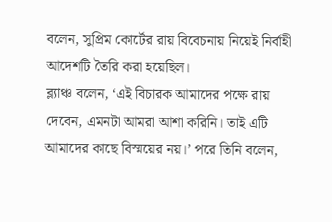বলেন, সুপ্রিম কোর্টের রায় বিবেচনায় নিয়েই নির্বাহী আদেশটি তৈরি করা হয়েছিল।
ব্ল্যাঞ্চ বলেন, ‘এই বিচারক আমাদের পক্ষে রায় দেবেন, এমনটা আমরা আশা করিনি। তাই এটি আমাদের কাছে বিস্ময়ের নয়।’ পরে তিনি বলেন,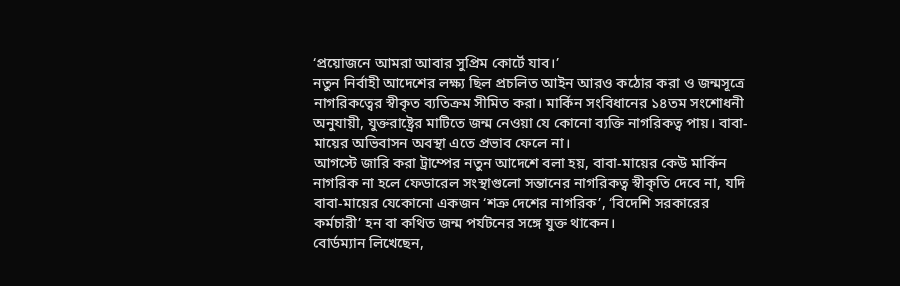‘প্রয়োজনে আমরা আবার সুপ্রিম কোর্টে যাব।’
নতুন নির্বাহী আদেশের লক্ষ্য ছিল প্রচলিত আইন আরও কঠোর করা ও জন্মসূত্রে নাগরিকত্বের স্বীকৃত ব্যতিক্রম সীমিত করা। মার্কিন সংবিধানের ১৪তম সংশোধনী অনুযায়ী, যুক্তরাষ্ট্রের মাটিতে জন্ম নেওয়া যে কোনো ব্যক্তি নাগরিকত্ব পায়। বাবা-মায়ের অভিবাসন অবস্থা এতে প্রভাব ফেলে না।
আগস্টে জারি করা ট্রাম্পের নতুন আদেশে বলা হয়, বাবা-মায়ের কেউ মার্কিন নাগরিক না হলে ফেডারেল সংস্থাগুলো সন্তানের নাগরিকত্ব স্বীকৃতি দেবে না, যদি বাবা-মায়ের যেকোনো একজন ‘শত্রু দেশের নাগরিক’, ‘বিদেশি সরকারের কর্মচারী’ হন বা কথিত জন্ম পর্যটনের সঙ্গে যুক্ত থাকেন।
বোর্ডম্যান লিখেছেন,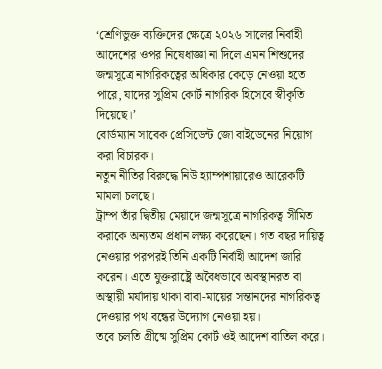‘শ্রেণিভুক্ত ব্যক্তিদের ক্ষেত্রে ২০২৬ সালের নির্বাহী আদেশের ওপর নিষেধাজ্ঞা না দিলে এমন শিশুদের জন্মসূত্রে নাগরিকত্বের অধিকার কেড়ে নেওয়া হতে পারে, যাদের সুপ্রিম কোর্ট নাগরিক হিসেবে স্বীকৃতি দিয়েছে।’
বোর্ডম্যান সাবেক প্রেসিডেন্ট জো বাইডেনের নিয়োগ করা বিচারক।
নতুন নীতির বিরুদ্ধে নিউ হ্যাম্পশায়ারেও আরেকটি মামলা চলছে।
ট্রাম্প তাঁর দ্বিতীয় মেয়াদে জন্মসূত্রে নাগরিকত্ব সীমিত করাকে অন্যতম প্রধান লক্ষ্য করেছেন। গত বছর দায়িত্ব নেওয়ার পরপরই তিনি একটি নির্বাহী আদেশ জারি করেন। এতে যুক্তরাষ্ট্রে অবৈধভাবে অবস্থানরত বা অস্থায়ী মর্যাদায় থাকা বাবা-মায়ের সন্তানদের নাগরিকত্ব দেওয়ার পথ বন্ধের উদ্যোগ নেওয়া হয়।
তবে চলতি গ্রীষ্মে সুপ্রিম কোর্ট ওই আদেশ বাতিল করে।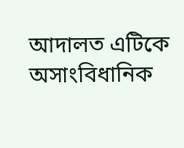আদালত এটিকে অসাংবিধানিক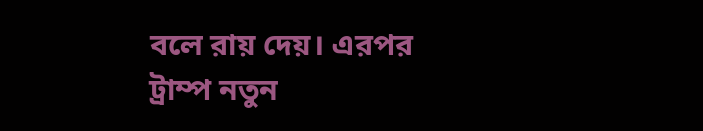বলে রায় দেয়। এরপর ট্রাম্প নতুন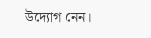উদ্যোগ নেন।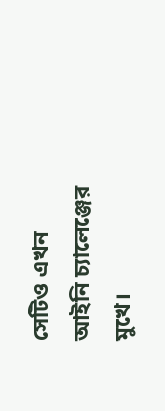সেটিও এখন আইনি চ্যালেঞ্জের মুখে।